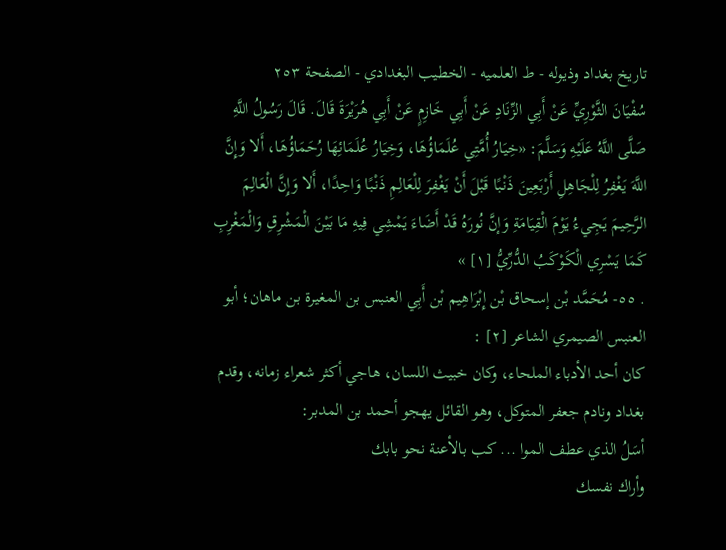تاريخ بغداد وذيوله - ط العلميه - الخطيب البغدادي - الصفحة ٢٥٣
سُفْيَانَ الثَّوْرِيِّ عَنْ أَبِي الزِّنَادِ عَنْ أَبِي خَازِمٍ عَنْ أَبِي هُرَيْرَةَ قَالَ. قَالَ رَسُولُ اللَّهِ صَلَّى اللَّهُ عَلَيْهِ وَسَلَّمَ: «خِيَارُ أُمَّتِي عُلَمَاؤُهَا، وَخِيَارُ عُلَمَائِهَا رُحَمَاؤُهَا، أَلا وَإِنَّ اللَّهَ يَغْفِرُ لِلْجَاهِلِ أَرْبَعِينَ ذَنْبًا قَبْلَ أَنْ يَغْفِرَ لِلْعَالِمِ ذَنْبًا وَاحِدًا، أَلا وَإِنَّ الْعَالِمَ الرَّحِيمَ يَجِيءُ يَوْمَ الْقِيَامَةِ وَإنَّ نُورَهُ قَدْ أَضَاءَ يَمْشِي فِيهِ مَا بَيْنَ الْمَشْرِقِ وَالْمَغْرِبِ كَمَا يَسْرِي الْكَوْكَبُ الدُّرِّيُّ [١] »
. ٥٥- مُحَمَّد بْن إسحاق بْن إِبْرَاهِيم بْن أَبِي العنبس بن المغيرة بن ماهان؛ أبو العنبس الصيمري الشاعر [٢] :
كان أحد الأدباء الملحاء، وكان خبيث اللسان، هاجي أكثر شعراء زمانه، وقدم بغداد ونادم جعفر المتوكل، وهو القائل يهجو أحمد بن المدبر:
أسَلُ الذي عطف الموا ... كب بالأعنة نحو بابك
وأراك نفسك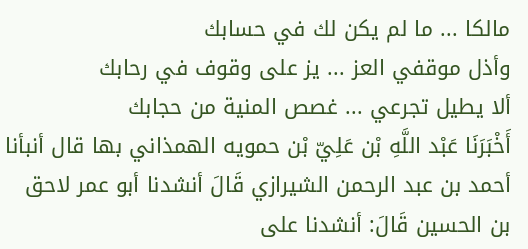مالكا ... ما لم يكن لك في حسابك
وأذل موقفي العز ... يز على وقوف في رحابك
ألا يطيل تجرعي ... غصص المنية من حجابك
أَخْبَرَنَا عَبْد اللَّهِ بْن عَلِيّ بْن حمويه الهمذاني بها قال أنبأنا أحمد بن عبد الرحمن الشيرازي قَالَ أنشدنا أبو عمر لاحق بن الحسين قَالَ: أنشدنا على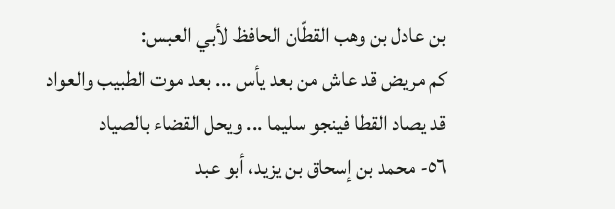بن عادل بن وهب القطّان الحافظ لأبي العبس:
كم مريض قد عاش من بعد يأس ... بعد موت الطبيب والعواد
قد يصاد القطا فينجو سليما ... ويحل القضاء بالصياد
٥٦- محمد بن إسحاق بن يزيد، أبو عبد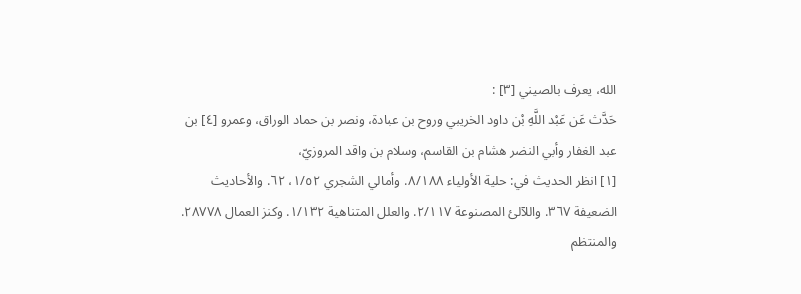الله، يعرف بالصيني [٣] :
حَدَّث عَن عَبْد اللَّهِ بْن داود الخريبي وروح بن عبادة، ونصر بن حماد الوراق، وعمرو [٤] بن عبد الغفار وأبي النضر هشام بن القاسم، وسلام بن واقد المروزيّ،
[١] انظر الحديث في: حلية الأولياء ٨/١٨٨. وأمالي الشجري ١/٥٢، ٦٢. والأحاديث الضعيفة ٣٦٧. واللآلئ المصنوعة ٢/١١٧. والعلل المتناهية ١/١٣٢. وكنز العمال ٢٨٧٧٨.
والمنتظم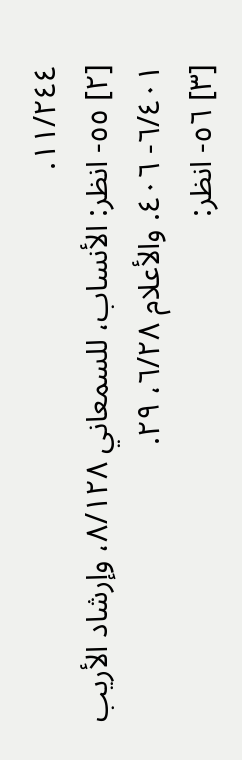١١/٢٤٤.
[٢] ٥٥- انظر: الأنساب، للسمعاني ٨/١٢٨، وإرشاد الأريب ٦/٤٠١- ٤٠٦. والأعلام ٦/٢٨، ٢٩.
[٣] ٥٦- انظر: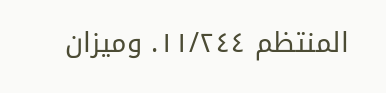المنتظم ١١/٢٤٤. وميزان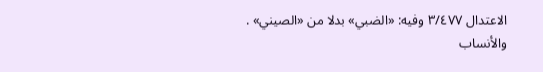الاعتدال ٣/٤٧٧ وفيه: «الضبي» بدلا من «الصيني» .
والأنساب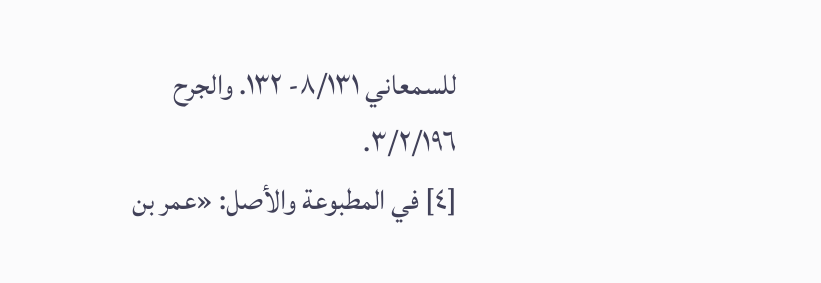للسمعاني ٨/١٣١- ١٣٢. والجرح ٣/٢/١٩٦.
[٤] في المطبوعة والأصل: «عمر بن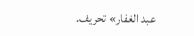عبد الغفار» تحريف.